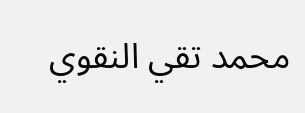محمد تقي النقوي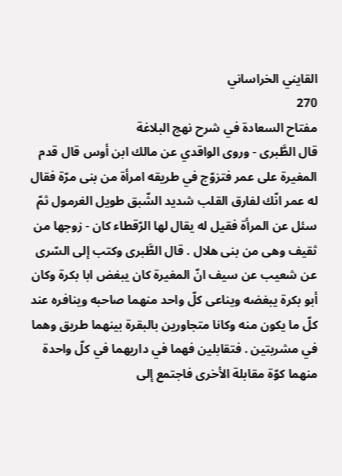القايني الخراساني
270
مفتاح السعادة في شرح نهج البلاغة
قال الطَّبرى - وروى الواقدي عن مالك ابن أوس قال قدم المغيرة على عمر فتزوّج في طريقه امرأة من بنى مرّة فقال له عمر انّك لفارق القلب شديد الشّبق طويل الغرمول ثمّ سئل عن المرأة فقيل له يقال لها الرّقطاء كان - زوجها من ثقيف وهى من بنى هلال . قال الطَّبرى وكتب إلى السّرى عن شعيب عن سيف انّ المغيرة كان يبغض ابا بكرة وكان أبو بكرة يبغضه ويناعى كلّ واحد منهما صاحبه وينافره عند كلّ ما يكون منه وكانا متجاورين بالبقرة بينهما طريق وهما في مشربتين . فتقابلين فهما في داريهما في كلّ واحدة منهما كوّة مقابلة الأخرى فاجتمع إلى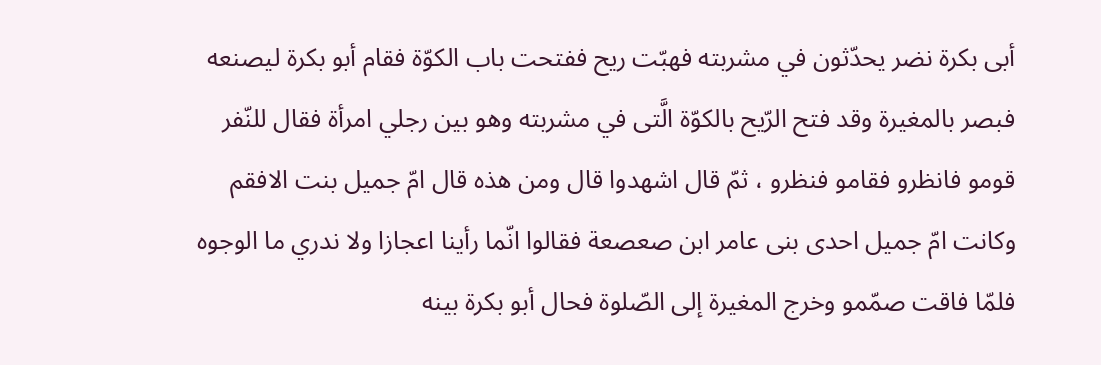أبى بكرة نضر يحدّثون في مشربته فهبّت ريح ففتحت باب الكوّة فقام أبو بكرة ليصنعه فبصر بالمغيرة وقد فتح الرّيح بالكوّة الَّتى في مشربته وهو بين رجلي امرأة فقال للنّفر قومو فانظرو فقامو فنظرو ، ثمّ قال اشهدوا قال ومن هذه قال امّ جميل بنت الافقم وكانت امّ جميل احدى بنى عامر ابن صعصعة فقالوا انّما رأينا اعجازا ولا ندري ما الوجوه فلمّا فاقت صمّمو وخرج المغيرة إلى الصّلوة فحال أبو بكرة بينه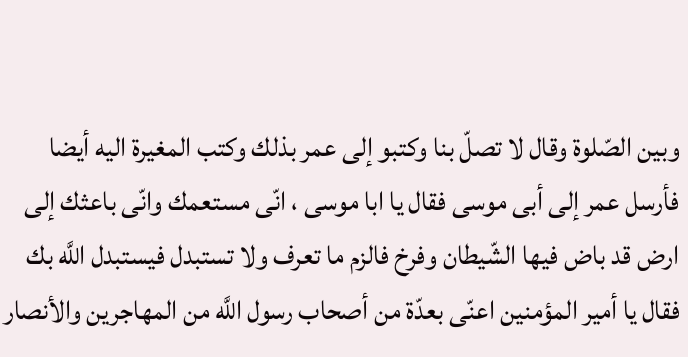وبين الصّلوة وقال لا تصلّ بنا وكتبو إلى عمر بذلك وكتب المغيرة اليه أيضا فأرسل عمر إلى أبى موسى فقال يا ابا موسى ، انّى مستعمك وانّى باعثك إلى ارض قد باض فيها الشّيطان وفرخ فالزم ما تعرف ولا تستبدل فيستبدل اللَّه بك فقال يا أمير المؤمنين اعنّى بعدّة من أصحاب رسول اللَّه من المهاجرين والأنصار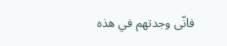فانّى وجدتهم في هذه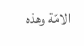الامّة وهذه